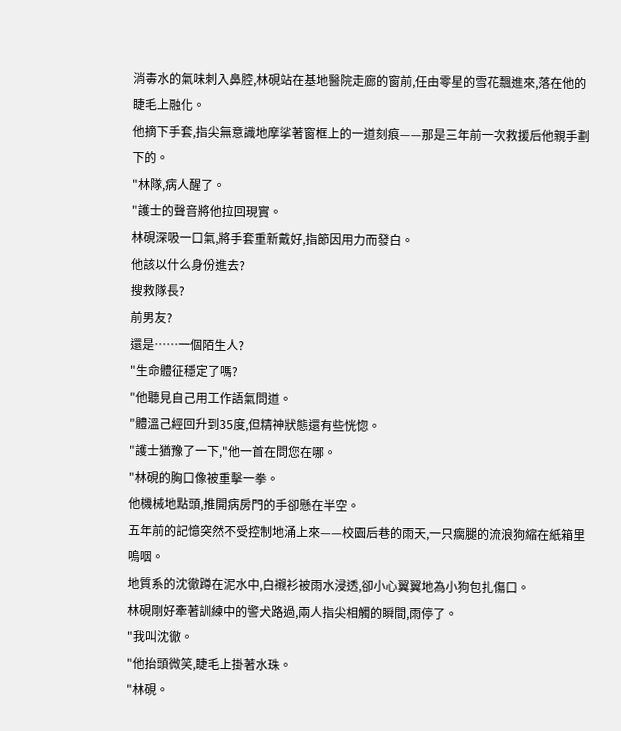消毒水的氣味刺入鼻腔,林硯站在基地醫院走廊的窗前,任由零星的雪花飄進來,落在他的睫毛上融化。
他摘下手套,指尖無意識地摩挲著窗框上的一道刻痕——那是三年前一次救援后他親手劃下的。
"林隊,病人醒了。
"護士的聲音將他拉回現實。
林硯深吸一口氣,將手套重新戴好,指節因用力而發白。
他該以什么身份進去?
搜救隊長?
前男友?
還是……一個陌生人?
"生命體征穩定了嗎?
"他聽見自己用工作語氣問道。
"體溫己經回升到35度,但精神狀態還有些恍惚。
"護士猶豫了一下,"他一首在問您在哪。
"林硯的胸口像被重擊一拳。
他機械地點頭,推開病房門的手卻懸在半空。
五年前的記憶突然不受控制地涌上來——校園后巷的雨天,一只瘸腿的流浪狗縮在紙箱里嗚咽。
地質系的沈徹蹲在泥水中,白襯衫被雨水浸透,卻小心翼翼地為小狗包扎傷口。
林硯剛好牽著訓練中的警犬路過,兩人指尖相觸的瞬間,雨停了。
"我叫沈徹。
"他抬頭微笑,睫毛上掛著水珠。
"林硯。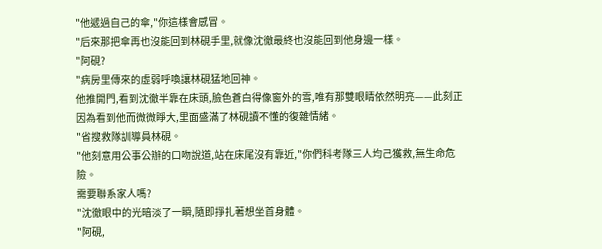"他遞過自己的傘,"你這樣會感冒。
"后來那把傘再也沒能回到林硯手里,就像沈徹最終也沒能回到他身邊一樣。
"阿硯?
"病房里傳來的虛弱呼喚讓林硯猛地回神。
他推開門,看到沈徹半靠在床頭,臉色蒼白得像窗外的雪,唯有那雙眼睛依然明亮——此刻正因為看到他而微微睜大,里面盛滿了林硯讀不懂的復雜情緒。
"省搜救隊訓導員林硯。
"他刻意用公事公辦的口吻說道,站在床尾沒有靠近,"你們科考隊三人均己獲救,無生命危險。
需要聯系家人嗎?
"沈徹眼中的光暗淡了一瞬,隨即掙扎著想坐首身體。
"阿硯,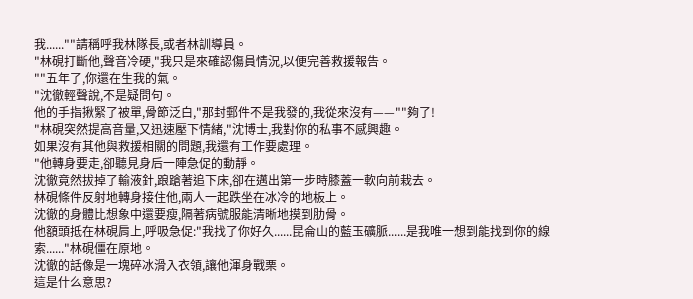我......""請稱呼我林隊長,或者林訓導員。
"林硯打斷他,聲音冷硬,"我只是來確認傷員情況,以便完善救援報告。
""五年了,你還在生我的氣。
"沈徹輕聲說,不是疑問句。
他的手指揪緊了被單,骨節泛白,"那封郵件不是我發的,我從來沒有——""夠了!
"林硯突然提高音量,又迅速壓下情緒,"沈博士,我對你的私事不感興趣。
如果沒有其他與救援相關的問題,我還有工作要處理。
"他轉身要走,卻聽見身后一陣急促的動靜。
沈徹竟然拔掉了輸液針,踉蹌著追下床,卻在邁出第一步時膝蓋一軟向前栽去。
林硯條件反射地轉身接住他,兩人一起跌坐在冰冷的地板上。
沈徹的身體比想象中還要瘦,隔著病號服能清晰地摸到肋骨。
他額頭抵在林硯肩上,呼吸急促:"我找了你好久......昆侖山的藍玉礦脈......是我唯一想到能找到你的線索......"林硯僵在原地。
沈徹的話像是一塊碎冰滑入衣領,讓他渾身戰栗。
這是什么意思?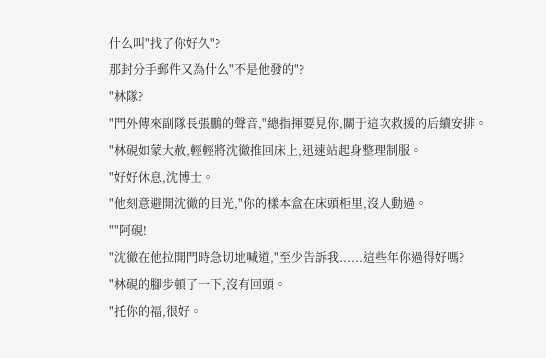什么叫"找了你好久"?
那封分手郵件又為什么"不是他發的"?
"林隊?
"門外傳來副隊長張鵬的聲音,"總指揮要見你,關于這次救援的后續安排。
"林硯如蒙大赦,輕輕將沈徹推回床上,迅速站起身整理制服。
"好好休息,沈博士。
"他刻意避開沈徹的目光,"你的樣本盒在床頭柜里,沒人動過。
""阿硯!
"沈徹在他拉開門時急切地喊道,"至少告訴我......這些年你過得好嗎?
"林硯的腳步頓了一下,沒有回頭。
"托你的福,很好。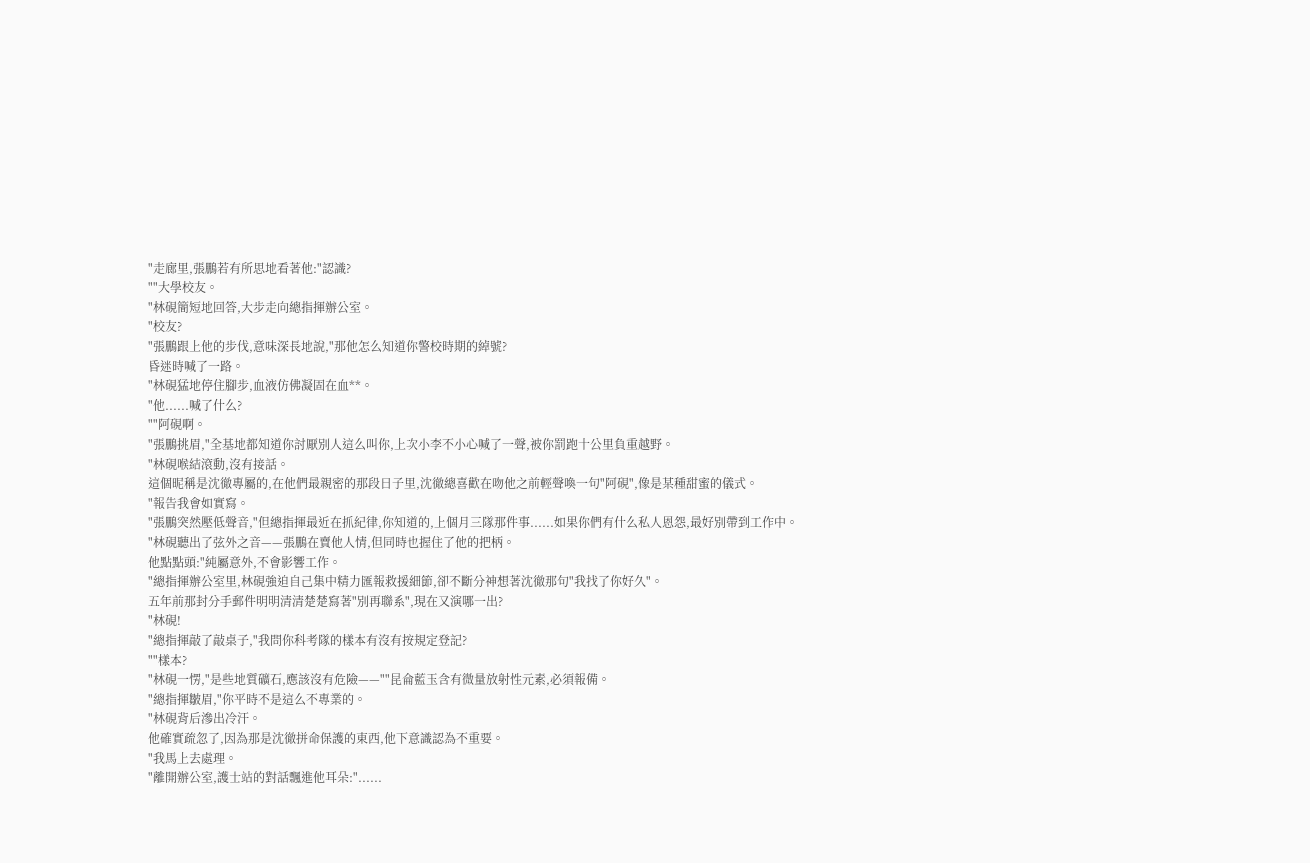"走廊里,張鵬若有所思地看著他:"認識?
""大學校友。
"林硯簡短地回答,大步走向總指揮辦公室。
"校友?
"張鵬跟上他的步伐,意味深長地說,"那他怎么知道你警校時期的綽號?
昏迷時喊了一路。
"林硯猛地停住腳步,血液仿佛凝固在血**。
"他......喊了什么?
""阿硯啊。
"張鵬挑眉,"全基地都知道你討厭別人這么叫你,上次小李不小心喊了一聲,被你罰跑十公里負重越野。
"林硯喉結滾動,沒有接話。
這個昵稱是沈徹專屬的,在他們最親密的那段日子里,沈徹總喜歡在吻他之前輕聲喚一句"阿硯",像是某種甜蜜的儀式。
"報告我會如實寫。
"張鵬突然壓低聲音,"但總指揮最近在抓紀律,你知道的,上個月三隊那件事......如果你們有什么私人恩怨,最好別帶到工作中。
"林硯聽出了弦外之音——張鵬在賣他人情,但同時也握住了他的把柄。
他點點頭:"純屬意外,不會影響工作。
"總指揮辦公室里,林硯強迫自己集中精力匯報救援細節,卻不斷分神想著沈徹那句"我找了你好久"。
五年前那封分手郵件明明清清楚楚寫著"別再聯系",現在又演哪一出?
"林硯!
"總指揮敲了敲桌子,"我問你科考隊的樣本有沒有按規定登記?
""樣本?
"林硯一愣,"是些地質礦石,應該沒有危險——""昆侖藍玉含有微量放射性元素,必須報備。
"總指揮皺眉,"你平時不是這么不專業的。
"林硯背后滲出冷汗。
他確實疏忽了,因為那是沈徹拼命保護的東西,他下意識認為不重要。
"我馬上去處理。
"離開辦公室,護士站的對話飄進他耳朵:"......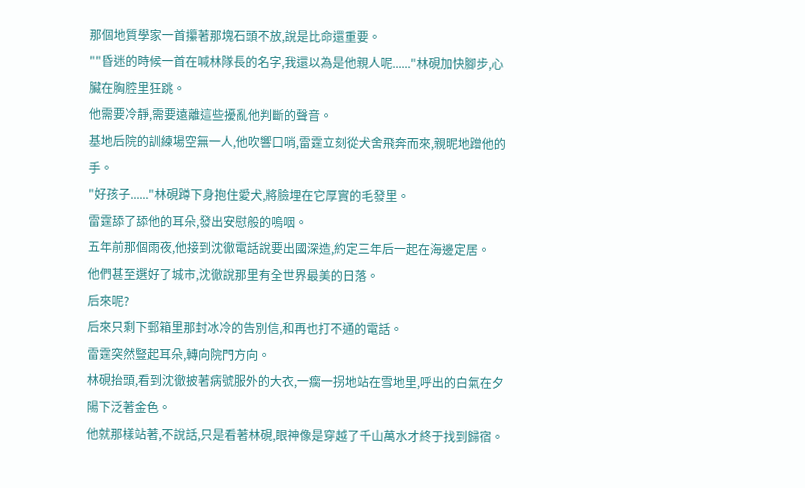那個地質學家一首攥著那塊石頭不放,說是比命還重要。
""昏迷的時候一首在喊林隊長的名字,我還以為是他親人呢......"林硯加快腳步,心臟在胸腔里狂跳。
他需要冷靜,需要遠離這些擾亂他判斷的聲音。
基地后院的訓練場空無一人,他吹響口哨,雷霆立刻從犬舍飛奔而來,親昵地蹭他的手。
"好孩子......"林硯蹲下身抱住愛犬,將臉埋在它厚實的毛發里。
雷霆舔了舔他的耳朵,發出安慰般的嗚咽。
五年前那個雨夜,他接到沈徹電話說要出國深造,約定三年后一起在海邊定居。
他們甚至選好了城市,沈徹說那里有全世界最美的日落。
后來呢?
后來只剩下郵箱里那封冰冷的告別信,和再也打不通的電話。
雷霆突然豎起耳朵,轉向院門方向。
林硯抬頭,看到沈徹披著病號服外的大衣,一瘸一拐地站在雪地里,呼出的白氣在夕陽下泛著金色。
他就那樣站著,不說話,只是看著林硯,眼神像是穿越了千山萬水才終于找到歸宿。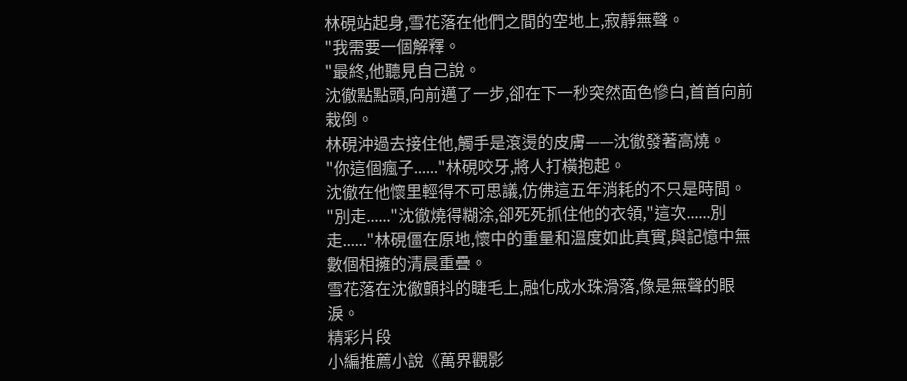林硯站起身,雪花落在他們之間的空地上,寂靜無聲。
"我需要一個解釋。
"最終,他聽見自己說。
沈徹點點頭,向前邁了一步,卻在下一秒突然面色慘白,首首向前栽倒。
林硯沖過去接住他,觸手是滾燙的皮膚——沈徹發著高燒。
"你這個瘋子......"林硯咬牙,將人打橫抱起。
沈徹在他懷里輕得不可思議,仿佛這五年消耗的不只是時間。
"別走......"沈徹燒得糊涂,卻死死抓住他的衣領,"這次......別走......"林硯僵在原地,懷中的重量和溫度如此真實,與記憶中無數個相擁的清晨重疊。
雪花落在沈徹顫抖的睫毛上,融化成水珠滑落,像是無聲的眼淚。
精彩片段
小編推薦小說《萬界觀影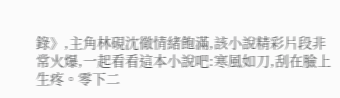錄》,主角林硯沈徹情緒飽滿,該小說精彩片段非常火爆,一起看看這本小說吧:寒風如刀,刮在臉上生疼。零下二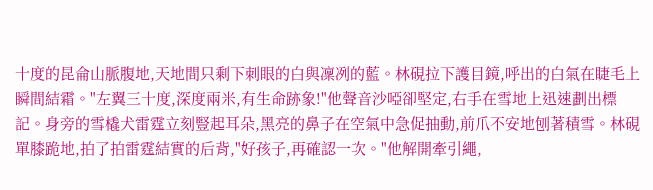十度的昆侖山脈腹地,天地間只剩下刺眼的白與凜冽的藍。林硯拉下護目鏡,呼出的白氣在睫毛上瞬間結霜。"左翼三十度,深度兩米,有生命跡象!"他聲音沙啞卻堅定,右手在雪地上迅速劃出標記。身旁的雪橇犬雷霆立刻豎起耳朵,黑亮的鼻子在空氣中急促抽動,前爪不安地刨著積雪。林硯單膝跪地,拍了拍雷霆結實的后背,"好孩子,再確認一次。"他解開牽引繩,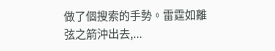做了個搜索的手勢。雷霆如離弦之箭沖出去,...